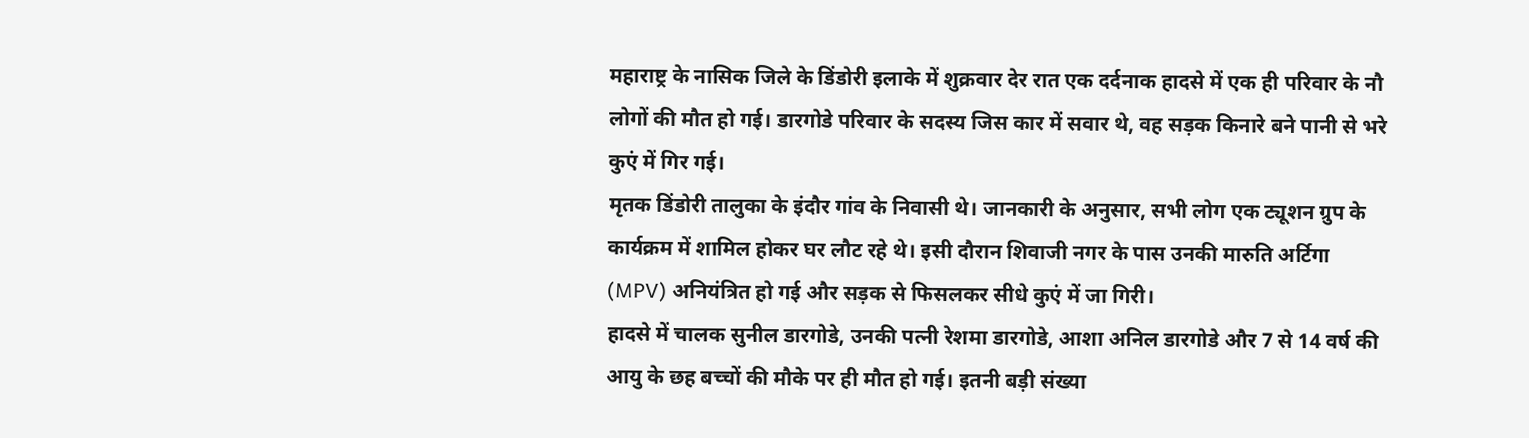महाराष्ट्र के नासिक जिले के डिंडोरी इलाके में शुक्रवार देर रात एक दर्दनाक हादसे में एक ही परिवार के नौ लोगों की मौत हो गई। डारगोडे परिवार के सदस्य जिस कार में सवार थे, वह सड़क किनारे बने पानी से भरे कुएं में गिर गई।
मृतक डिंडोरी तालुका के इंदौर गांव के निवासी थे। जानकारी के अनुसार, सभी लोग एक ट्यूशन ग्रुप के कार्यक्रम में शामिल होकर घर लौट रहे थे। इसी दौरान शिवाजी नगर के पास उनकी मारुति अर्टिगा (MPV) अनियंत्रित हो गई और सड़क से फिसलकर सीधे कुएं में जा गिरी।
हादसे में चालक सुनील डारगोडे, उनकी पत्नी रेशमा डारगोडे, आशा अनिल डारगोडे और 7 से 14 वर्ष की आयु के छह बच्चों की मौके पर ही मौत हो गई। इतनी बड़ी संख्या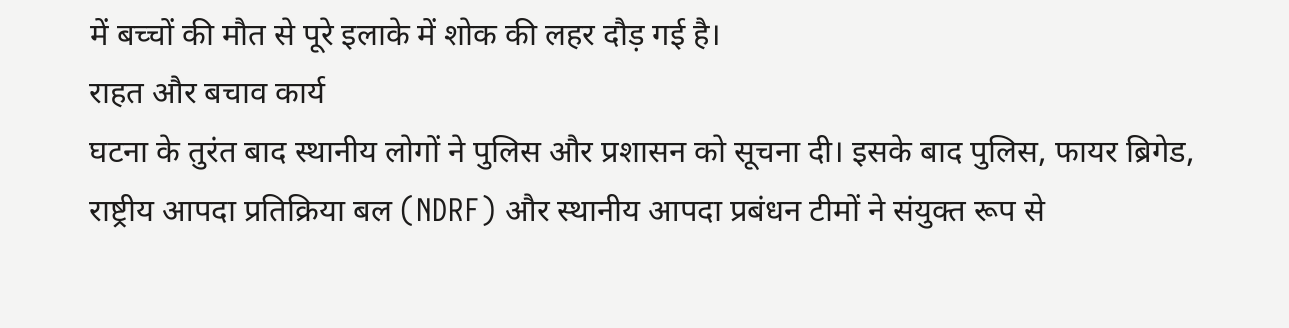में बच्चों की मौत से पूरे इलाके में शोक की लहर दौड़ गई है।
राहत और बचाव कार्य
घटना के तुरंत बाद स्थानीय लोगों ने पुलिस और प्रशासन को सूचना दी। इसके बाद पुलिस, फायर ब्रिगेड, राष्ट्रीय आपदा प्रतिक्रिया बल (NDRF) और स्थानीय आपदा प्रबंधन टीमों ने संयुक्त रूप से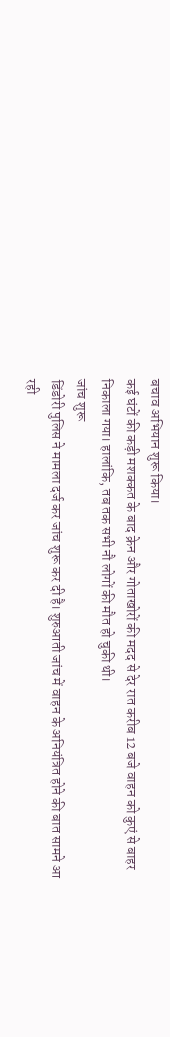बचाव अभियान शुरू किया।
कई घंटों की कड़ी मशक्कत के बाद क्रेन और गोताखोरों की मदद से देर रात करीब 12 बजे वाहन को कुएं से बाहर निकाला गया। हालांकि, तब तक सभी नौ लोगों की मौत हो चुकी थी।
जांच शुरू
डिंडोरी पुलिस ने मामला दर्ज कर जांच शुरू कर दी है। शुरुआती जांच में वाहन के अनियंत्रित होने की बात सामने आ रही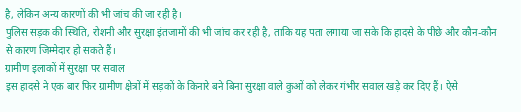है, लेकिन अन्य कारणों की भी जांच की जा रही है।
पुलिस सड़क की स्थिति, रोशनी और सुरक्षा इंतजामों की भी जांच कर रही है, ताकि यह पता लगाया जा सके कि हादसे के पीछे और कौन-कौन से कारण जिम्मेदार हो सकते हैं।
ग्रामीण इलाकों में सुरक्षा पर सवाल
इस हादसे ने एक बार फिर ग्रामीण क्षेत्रों में सड़कों के किनारे बने बिना सुरक्षा वाले कुओं को लेकर गंभीर सवाल खड़े कर दिए हैं। ऐसे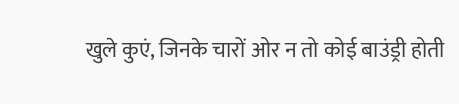खुले कुएं, जिनके चारों ओर न तो कोई बाउंड्री होती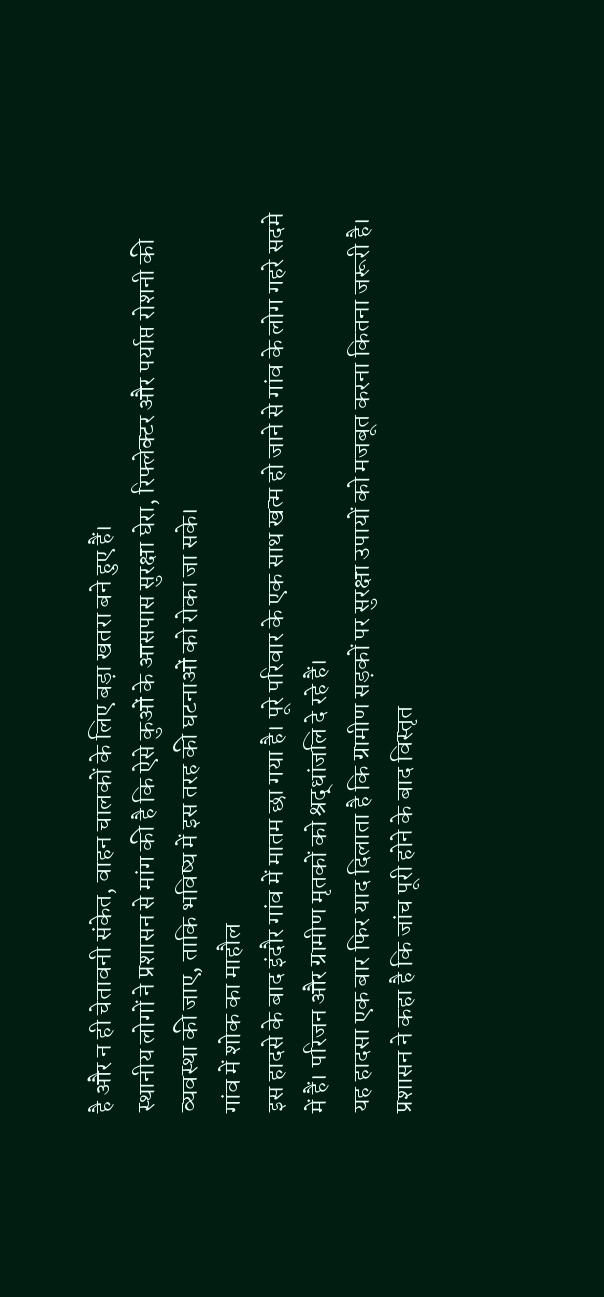है और न ही चेतावनी संकेत, वाहन चालकों के लिए बड़ा खतरा बने हुए हैं।
स्थानीय लोगों ने प्रशासन से मांग की है कि ऐसे कुओं के आसपास सुरक्षा घेरा, रिफ्लेक्टर और पर्याप्त रोशनी की व्यवस्था की जाए, ताकि भविष्य में इस तरह की घटनाओं को रोका जा सके।
गांव में शोक का माहौल
इस हादसे के बाद इंदौर गांव में मातम छा गया है। पूरे परिवार के एक साथ खत्म हो जाने से गांव के लोग गहरे सदमे में हैं। परिजन और ग्रामीण मृतकों को श्रद्धांजलि दे रहे हैं।
यह हादसा एक बार फिर याद दिलाता है कि ग्रामीण सड़कों पर सुरक्षा उपायों को मजबूत करना कितना जरूरी है।
प्रशासन ने कहा है कि जांच पूरी होने के बाद विस्तृत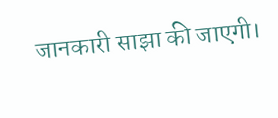जानकारी साझा की जाएगी।